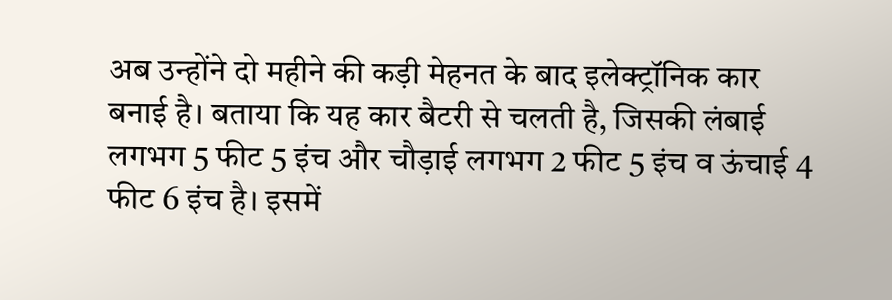अब उन्होंने दो महीने की कड़ी मेहनत के बाद इलेक्ट्रॉनिक कार बनाई है। बताया कि यह कार बैटरी से चलती है, जिसकी लंबाई लगभग 5 फीट 5 इंच और चौड़ाई लगभग 2 फीट 5 इंच व ऊंचाई 4 फीट 6 इंच है। इसमें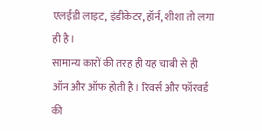एलईडी लाइट, इंडीकेटर, हॉर्न, शीशा तो लगा ही है।
सामान्य कारों की तरह ही यह चाबी से ही ऑन और ऑफ होती है। रिवर्स और फॉरवर्ड की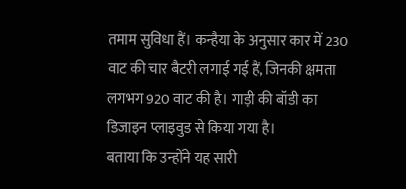तमाम सुविधा हैं। कन्हैया के अनुसार कार में 230 वाट की चार बैटरी लगाई गई हैं, जिनकी क्षमता लगभग 920 वाट की है। गाड़ी की बॉडी का डिजाइन प्लाइवुड से किया गया है।
बताया कि उन्होंने यह सारी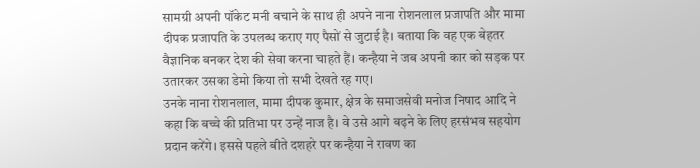सामग्री अपनी पॉकेट मनी बचाने के साथ ही अपने नाना रोशनलाल प्रजापति और मामा दीपक प्रजापति के उपलब्ध कराए गए पैसों से जुटाई है। बताया कि वह एक बेहतर वैज्ञानिक बनकर देश की सेवा करना चाहते हैं। कन्हैया ने जब अपनी कार को सड़क पर उतारकर उसका डेमो किया तो सभी देखते रह गए।
उनके नाना रोशनलाल, मामा दीपक कुमार, क्षेत्र के समाजसेवी मनोज निषाद आदि ने कहा कि बच्चे की प्रतिभा पर उन्हें नाज है। वे उसे आगे बढ़ने के लिए हरसंभव सहयोग प्रदान करेंगे। इससे पहले बीते दशहरे पर कन्हैया ने रावण का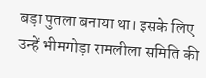बड़ा पुतला बनाया था। इसके लिए उन्हें भीमगोड़ा रामलीला समिति की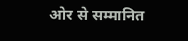ओर से सम्मानित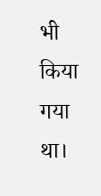भी किया गया था।